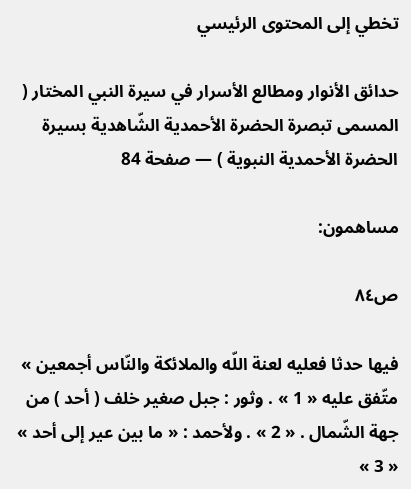تخطي إلى المحتوى الرئيسي

حدائق الأنوار ومطالع الأسرار في سيرة النبي المختار ( المسمى تبصرة الحضرة الأحمدية الشّاهدية بسيرة الحضرة الأحمدية النبوية ) — صفحة 84

مساهمون:

ص٨٤

فيها حدثا فعليه لعنة اللّه والملائكة والنّاس أجمعين » متّفق عليه « 1 » . وثور : جبل صغير خلف ( أحد ) من جهة الشّمال . « 2 » . ولأحمد : « ما بين عير إلى أحد » « 3 »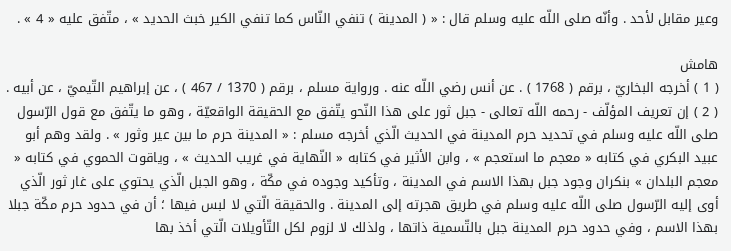وعير مقابل لأحد . وأنّه صلى اللّه عليه وسلم قال : « ( المدينة ) تنفي النّاس كما تنفي الكير خبث الحديد » ، متّفق عليه « 4 » .

هامش
( 1 ) أخرجه البخاريّ ، برقم ( 1768 ) . عن أنس رضي اللّه عنه . ورواية مسلم ، برقم ( 1370 / 467 ) ، عن إبراهيم التّيميّ ، عن أبيه .
( 2 ) إن تعريف المؤلّف - رحمه اللّه تعالى - جبل ثور على هذا النّحو يتّفق مع الحقيقة الواقعيّة ، وهو ما يتّفق مع قول الرّسول صلى اللّه عليه وسلم في تحديد حرم المدينة في الحديث الّذي أخرجه مسلم : « المدينة حرم ما بين عير وثور » . ولقد وهم أبو عبيد البكري في كتابه « معجم ما استعجم » ، وابن الأثير في كتابه « النّهاية في غريب الحديث » ، وياقوت الحموي في كتابه « معجم البلدان » بنكران وجود جبل بهذا الاسم في المدينة ، وتأكيد وجوده في مكّة ، وهو الجبل الّذي يحتوي على غار ثور الّذي أوى إليه الرّسول صلى اللّه عليه وسلم في طريق هجرته إلى المدينة . والحقيقة الّتي لا لبس فيها ؛ أن في حدود حرم مكّة جبلا بهذا الاسم ، وفي حدود حرم المدينة جبل بالتّسمية ذاتها ، ولذلك لا لزوم لكل التّأويلات الّتي أخذ بها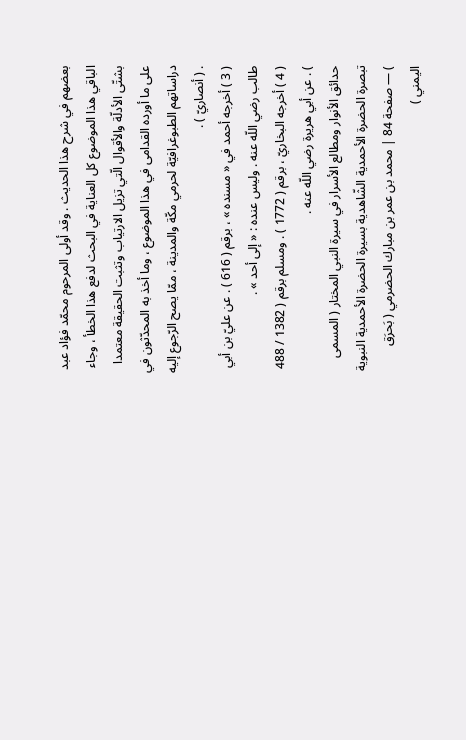بعضهم في شرح هذا الحديث . وقد أولى المرحوم محمّد فؤاد عبد الباقي هذا الموضوع كل العناية في البحث لدفع هذا الخطأ ، وجاء بشتّى الأدلّة والأقوال الّتي تزيل الارتياب وتثبت الحقيقة معتمدا على ما أورده القدامى في هذا الموضوع ، وما أخذ به المحدّثون في دراساتهم الطبوغرافيّة لحرمي مكّة والمدينة ، ممّا يصح الرّجوع إليه . ( أنصاريّ ) .
( 3 ) أخرجه أحمد في « مسنده » ، برقم ( 616 ) . عن عليّ بن أبي طالب رضي اللّه عنه . وليس عنده : « إلى أحد » .
( 4 ) أخرجه البخاريّ ، برقم ( 1772 ) . ومسلم برقم ( 1382 / 488 ) . عن أبي هريرة رضي اللّه عنه .
حدائق الأنوار ومطالع الأسرار في سيرة النبي المختار ( المسمى تبصرة الحضرة الأحمدية الشّاهدية بسيرة الحضرة الأحمدية النبوية ) — صفحة 84 | محمد بن عمر بن مبارك الحضرمي ( بَحرَق اليمني )